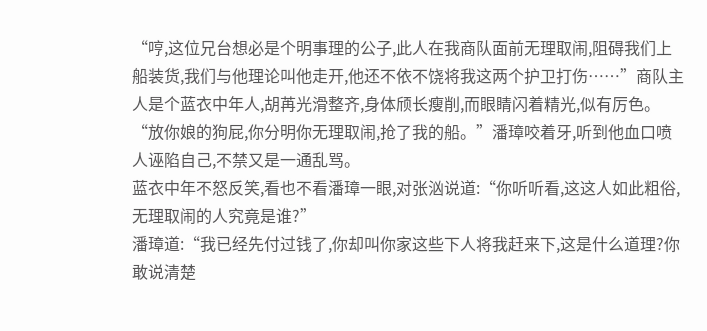“哼,这位兄台想必是个明事理的公子,此人在我商队面前无理取闹,阻碍我们上船装货,我们与他理论叫他走开,他还不依不饶将我这两个护卫打伤……”商队主人是个蓝衣中年人,胡苒光滑整齐,身体颀长瘦削,而眼睛闪着精光,似有厉色。
“放你娘的狗屁,你分明你无理取闹,抢了我的船。”潘璋咬着牙,听到他血口喷人诬陷自己,不禁又是一通乱骂。
蓝衣中年不怒反笑,看也不看潘璋一眼,对张汹说道:“你听听看,这这人如此粗俗,无理取闹的人究竟是谁?”
潘璋道:“我已经先付过钱了,你却叫你家这些下人将我赶来下,这是什么道理?你敢说清楚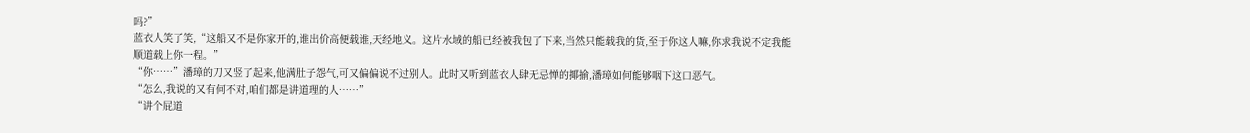吗?”
蓝衣人笑了笑,“这船又不是你家开的,谁出价高便载谁,天经地义。这片水域的船已经被我包了下来,当然只能载我的货,至于你这人嘛,你求我说不定我能顺道载上你一程。”
“你……”潘璋的刀又竖了起来,他满肚子怨气,可又偏偏说不过别人。此时又听到蓝衣人肆无忌惮的揶揄,潘璋如何能够咽下这口恶气。
“怎么,我说的又有何不对,咱们都是讲道理的人……”
“讲个屁道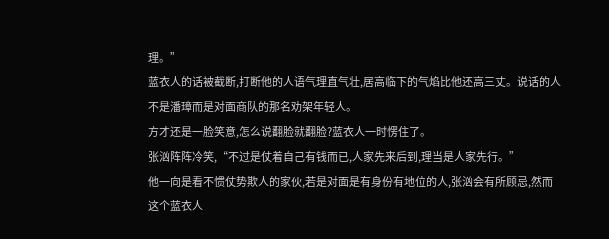理。”
蓝衣人的话被截断,打断他的人语气理直气壮,居高临下的气焰比他还高三丈。说话的人不是潘璋而是对面商队的那名劝架年轻人。
方才还是一脸笑意,怎么说翻脸就翻脸?蓝衣人一时愣住了。
张汹阵阵冷笑,“不过是仗着自己有钱而已,人家先来后到,理当是人家先行。”
他一向是看不惯仗势欺人的家伙,若是对面是有身份有地位的人,张汹会有所顾忌,然而这个蓝衣人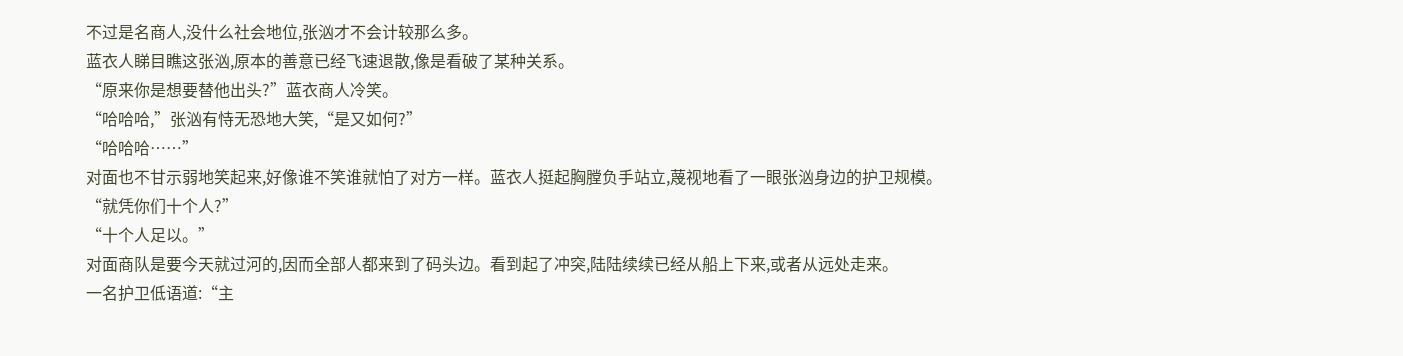不过是名商人,没什么社会地位,张汹才不会计较那么多。
蓝衣人睇目瞧这张汹,原本的善意已经飞速退散,像是看破了某种关系。
“原来你是想要替他出头?”蓝衣商人冷笑。
“哈哈哈,”张汹有恃无恐地大笑,“是又如何?”
“哈哈哈……”
对面也不甘示弱地笑起来,好像谁不笑谁就怕了对方一样。蓝衣人挺起胸膛负手站立,蔑视地看了一眼张汹身边的护卫规模。
“就凭你们十个人?”
“十个人足以。”
对面商队是要今天就过河的,因而全部人都来到了码头边。看到起了冲突,陆陆续续已经从船上下来,或者从远处走来。
一名护卫低语道:“主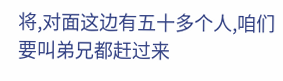将,对面这边有五十多个人,咱们要叫弟兄都赶过来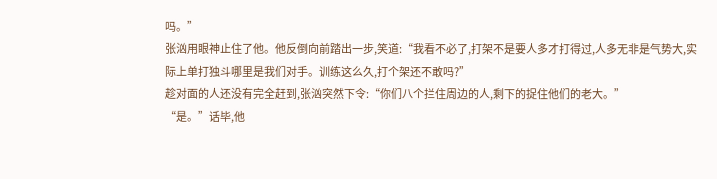吗。”
张汹用眼神止住了他。他反倒向前踏出一步,笑道:“我看不必了,打架不是要人多才打得过,人多无非是气势大,实际上单打独斗哪里是我们对手。训练这么久,打个架还不敢吗?”
趁对面的人还没有完全赶到,张汹突然下令:“你们八个拦住周边的人,剩下的捉住他们的老大。”
“是。”话毕,他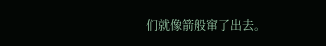们就像箭般窜了出去。